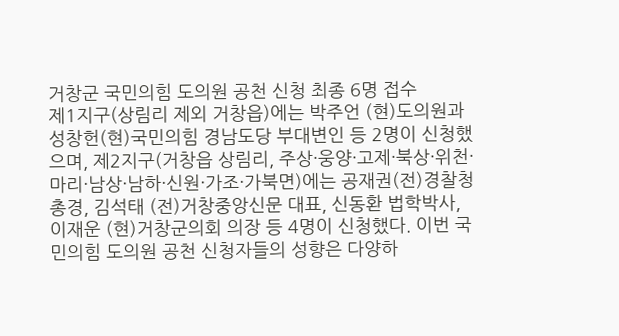거창군 국민의힘 도의원 공천 신청 최종 6명 접수
제1지구(상림리 제외 거창읍)에는 박주언 (현)도의원과 성창헌(현)국민의힘 경남도당 부대변인 등 2명이 신청했으며, 제2지구(거창읍 상림리, 주상·웅양·고제·북상·위천·마리·남상·남하·신원·가조·가북면)에는 공재권(전)경찰청 총경, 김석태 (전)거창중앙신문 대표, 신동환 법학박사, 이재운 (현)거창군의회 의장 등 4명이 신청했다. 이번 국민의힘 도의원 공천 신청자들의 성향은 다양하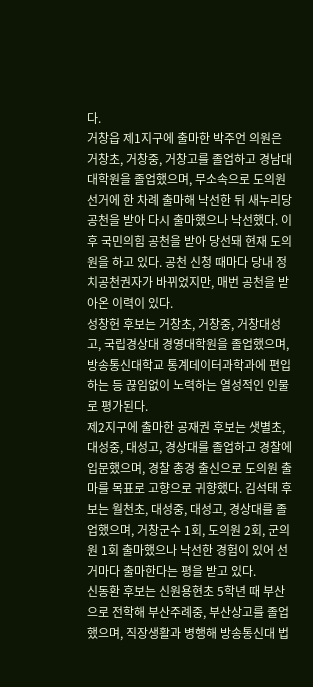다.
거창읍 제1지구에 출마한 박주언 의원은 거창초, 거창중, 거창고를 졸업하고 경남대 대학원을 졸업했으며, 무소속으로 도의원 선거에 한 차례 출마해 낙선한 뒤 새누리당 공천을 받아 다시 출마했으나 낙선했다. 이후 국민의힘 공천을 받아 당선돼 현재 도의원을 하고 있다. 공천 신청 때마다 당내 정치공천권자가 바뀌었지만, 매번 공천을 받아온 이력이 있다.
성창헌 후보는 거창초, 거창중, 거창대성고, 국립경상대 경영대학원을 졸업했으며, 방송통신대학교 통계데이터과학과에 편입하는 등 끊임없이 노력하는 열성적인 인물로 평가된다.
제2지구에 출마한 공재권 후보는 샛별초, 대성중, 대성고, 경상대를 졸업하고 경찰에 입문했으며, 경찰 총경 출신으로 도의원 출마를 목표로 고향으로 귀향했다. 김석태 후보는 월천초, 대성중, 대성고, 경상대를 졸업했으며, 거창군수 1회, 도의원 2회, 군의원 1회 출마했으나 낙선한 경험이 있어 선거마다 출마한다는 평을 받고 있다.
신동환 후보는 신원용현초 5학년 때 부산으로 전학해 부산주례중, 부산상고를 졸업했으며, 직장생활과 병행해 방송통신대 법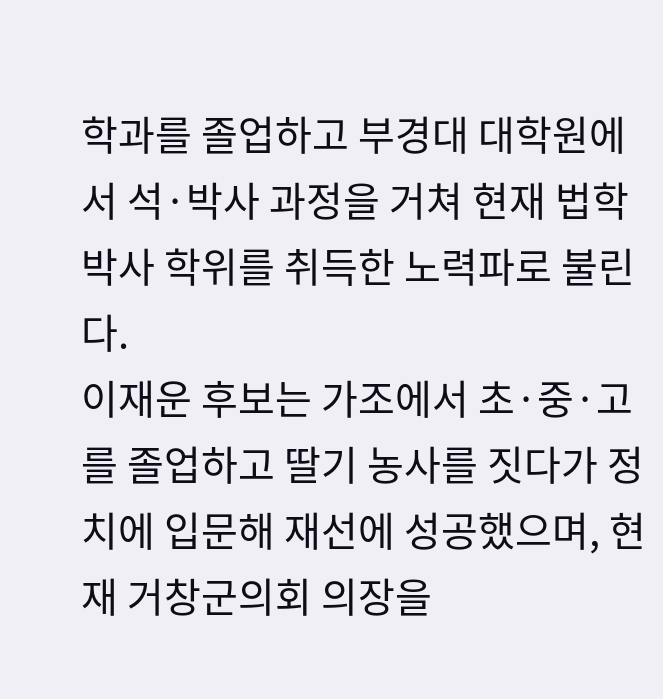학과를 졸업하고 부경대 대학원에서 석·박사 과정을 거쳐 현재 법학박사 학위를 취득한 노력파로 불린다.
이재운 후보는 가조에서 초·중·고를 졸업하고 딸기 농사를 짓다가 정치에 입문해 재선에 성공했으며, 현재 거창군의회 의장을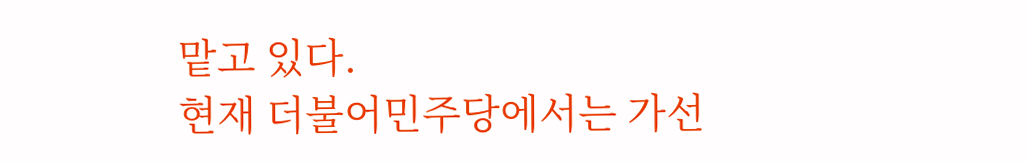맡고 있다.
현재 더불어민주당에서는 가선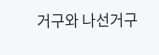거구와 나선거구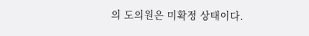의 도의원은 미확정 상태이다.